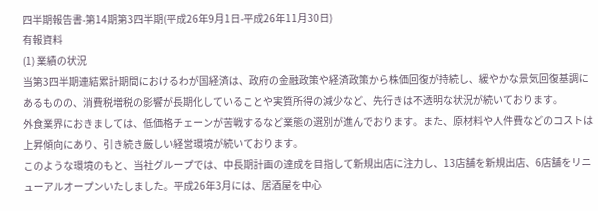四半期報告書-第14期第3四半期(平成26年9月1日-平成26年11月30日)
有報資料
(1) 業績の状況
当第3四半期連結累計期間におけるわが国経済は、政府の金融政策や経済政策から株価回復が持続し、緩やかな景気回復基調にあるものの、消費税増税の影響が長期化していることや実質所得の減少など、先行きは不透明な状況が続いております。
外食業界におきましては、低価格チェーンが苦戦するなど業態の選別が進んでおります。また、原材料や人件費などのコストは上昇傾向にあり、引き続き厳しい経営環境が続いております。
このような環境のもと、当社グループでは、中長期計画の達成を目指して新規出店に注力し、13店舗を新規出店、6店舗をリニューアルオープンいたしました。平成26年3月には、居酒屋を中心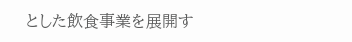とした飲食事業を展開す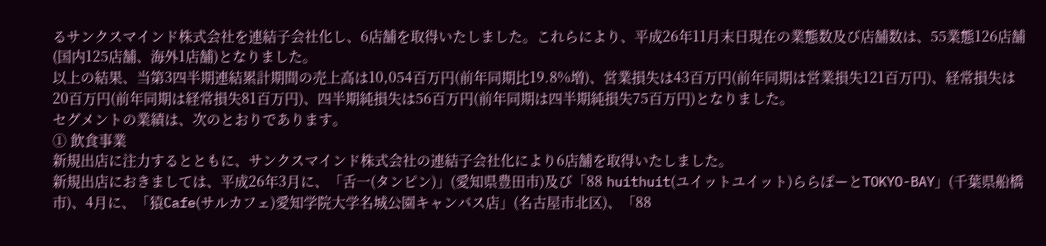るサンクスマインド株式会社を連結子会社化し、6店舗を取得いたしました。これらにより、平成26年11月末日現在の業態数及び店舗数は、55業態126店舗(国内125店舗、海外1店舗)となりました。
以上の結果、当第3四半期連結累計期間の売上高は10,054百万円(前年同期比19.8%増)、営業損失は43百万円(前年同期は営業損失121百万円)、経常損失は20百万円(前年同期は経常損失81百万円)、四半期純損失は56百万円(前年同期は四半期純損失75百万円)となりました。
セグメントの業績は、次のとおりであります。
① 飲食事業
新規出店に注力するとともに、サンクスマインド株式会社の連結子会社化により6店舗を取得いたしました。
新規出店におきましては、平成26年3月に、「舌一(タンピン)」(愛知県豊田市)及び「88 huithuit(ユイットユイット)ららぽーとTOKYO-BAY」(千葉県船橋市)、4月に、「猿Cafe(サルカフェ)愛知学院大学名城公園キャンパス店」(名古屋市北区)、「88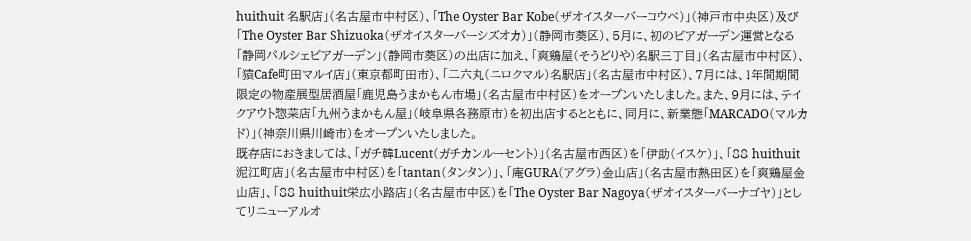huithuit 名駅店」(名古屋市中村区)、「The Oyster Bar Kobe(ザオイスターバーコウベ)」(神戸市中央区)及び「The Oyster Bar Shizuoka(ザオイスターバーシズオカ)」(静岡市葵区)、5月に、初のビアガーデン運営となる「静岡パルシェビアガーデン」(静岡市葵区)の出店に加え、「爽鶏屋(そうどりや)名駅三丁目」(名古屋市中村区)、「猿Cafe町田マルイ店」(東京都町田市)、「二六丸(ニロクマル)名駅店」(名古屋市中村区)、7月には、1年間期間限定の物産展型居酒屋「鹿児島うまかもん市場」(名古屋市中村区)をオープンいたしました。また、9月には、テイクアウト惣菜店「九州うまかもん屋」(岐阜県各務原市)を初出店するとともに、同月に、新業態「MARCADO(マルカド)」(神奈川県川崎市)をオープンいたしました。
既存店におきましては、「ガチ韓Lucent(ガチカンルーセント)」(名古屋市西区)を「伊助(イスケ)」、「88 huithuit 泥江町店」(名古屋市中村区)を「tantan(タンタン)」、「庵GURA(アグラ)金山店」(名古屋市熱田区)を「爽鶏屋金山店」、「88 huithuit栄広小路店」(名古屋市中区)を「The Oyster Bar Nagoya(ザオイスターバーナゴヤ)」としてリニューアルオ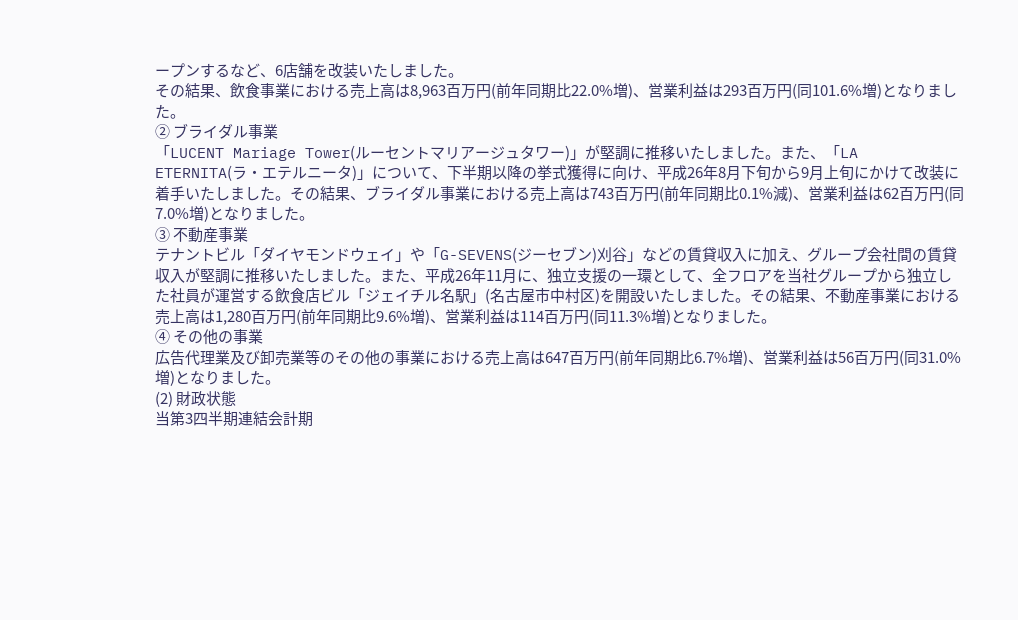ープンするなど、6店舗を改装いたしました。
その結果、飲食事業における売上高は8,963百万円(前年同期比22.0%増)、営業利益は293百万円(同101.6%増)となりました。
② ブライダル事業
「LUCENT Mariage Tower(ルーセントマリアージュタワー)」が堅調に推移いたしました。また、「LA ETERNITA(ラ・エテルニータ)」について、下半期以降の挙式獲得に向け、平成26年8月下旬から9月上旬にかけて改装に着手いたしました。その結果、ブライダル事業における売上高は743百万円(前年同期比0.1%減)、営業利益は62百万円(同7.0%増)となりました。
③ 不動産事業
テナントビル「ダイヤモンドウェイ」や「G-SEVENS(ジーセブン)刈谷」などの賃貸収入に加え、グループ会社間の賃貸収入が堅調に推移いたしました。また、平成26年11月に、独立支援の一環として、全フロアを当社グループから独立した社員が運営する飲食店ビル「ジェイチル名駅」(名古屋市中村区)を開設いたしました。その結果、不動産事業における売上高は1,280百万円(前年同期比9.6%増)、営業利益は114百万円(同11.3%増)となりました。
④ その他の事業
広告代理業及び卸売業等のその他の事業における売上高は647百万円(前年同期比6.7%増)、営業利益は56百万円(同31.0%増)となりました。
(2) 財政状態
当第3四半期連結会計期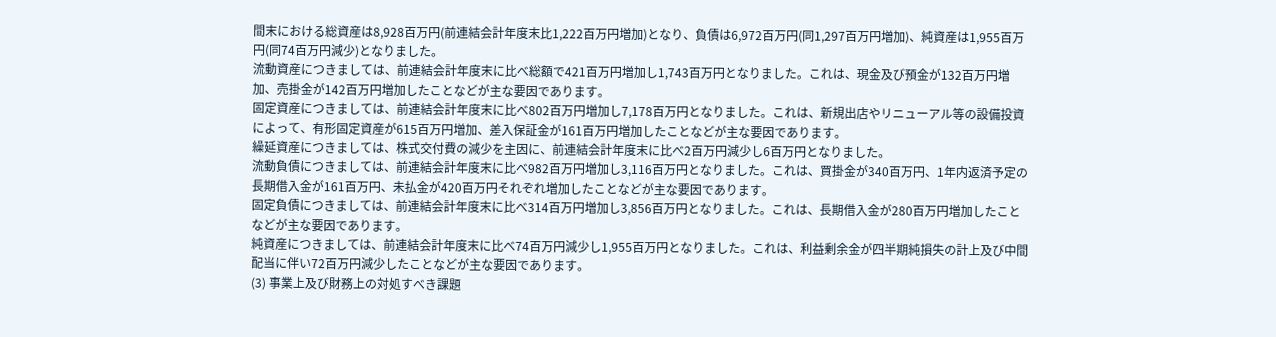間末における総資産は8,928百万円(前連結会計年度末比1,222百万円増加)となり、負債は6,972百万円(同1,297百万円増加)、純資産は1,955百万円(同74百万円減少)となりました。
流動資産につきましては、前連結会計年度末に比べ総額で421百万円増加し1,743百万円となりました。これは、現金及び預金が132百万円増加、売掛金が142百万円増加したことなどが主な要因であります。
固定資産につきましては、前連結会計年度末に比べ802百万円増加し7,178百万円となりました。これは、新規出店やリニューアル等の設備投資によって、有形固定資産が615百万円増加、差入保証金が161百万円増加したことなどが主な要因であります。
繰延資産につきましては、株式交付費の減少を主因に、前連結会計年度末に比べ2百万円減少し6百万円となりました。
流動負債につきましては、前連結会計年度末に比べ982百万円増加し3,116百万円となりました。これは、買掛金が340百万円、1年内返済予定の長期借入金が161百万円、未払金が420百万円それぞれ増加したことなどが主な要因であります。
固定負債につきましては、前連結会計年度末に比べ314百万円増加し3,856百万円となりました。これは、長期借入金が280百万円増加したことなどが主な要因であります。
純資産につきましては、前連結会計年度末に比べ74百万円減少し1,955百万円となりました。これは、利益剰余金が四半期純損失の計上及び中間配当に伴い72百万円減少したことなどが主な要因であります。
(3) 事業上及び財務上の対処すべき課題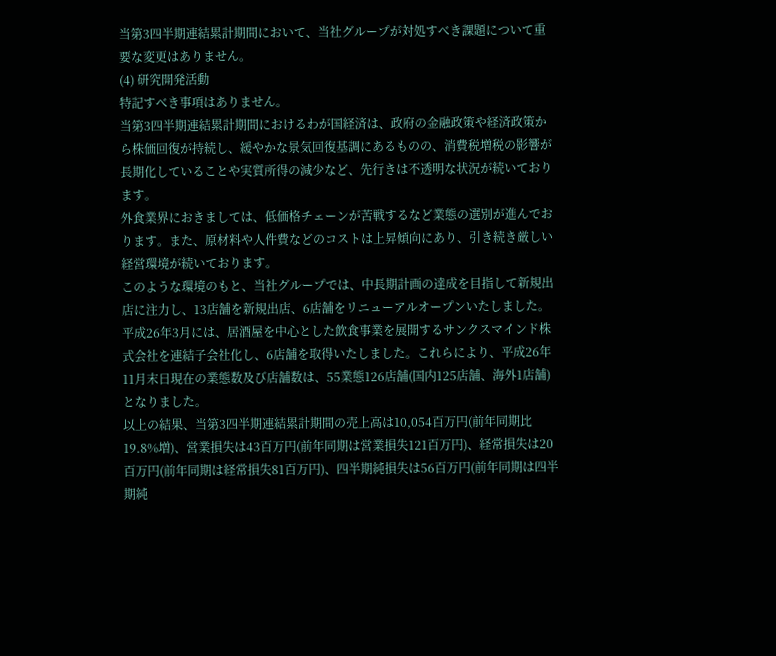当第3四半期連結累計期間において、当社グループが対処すべき課題について重要な変更はありません。
(4) 研究開発活動
特記すべき事項はありません。
当第3四半期連結累計期間におけるわが国経済は、政府の金融政策や経済政策から株価回復が持続し、緩やかな景気回復基調にあるものの、消費税増税の影響が長期化していることや実質所得の減少など、先行きは不透明な状況が続いております。
外食業界におきましては、低価格チェーンが苦戦するなど業態の選別が進んでおります。また、原材料や人件費などのコストは上昇傾向にあり、引き続き厳しい経営環境が続いております。
このような環境のもと、当社グループでは、中長期計画の達成を目指して新規出店に注力し、13店舗を新規出店、6店舗をリニューアルオープンいたしました。平成26年3月には、居酒屋を中心とした飲食事業を展開するサンクスマインド株式会社を連結子会社化し、6店舗を取得いたしました。これらにより、平成26年11月末日現在の業態数及び店舗数は、55業態126店舗(国内125店舗、海外1店舗)となりました。
以上の結果、当第3四半期連結累計期間の売上高は10,054百万円(前年同期比19.8%増)、営業損失は43百万円(前年同期は営業損失121百万円)、経常損失は20百万円(前年同期は経常損失81百万円)、四半期純損失は56百万円(前年同期は四半期純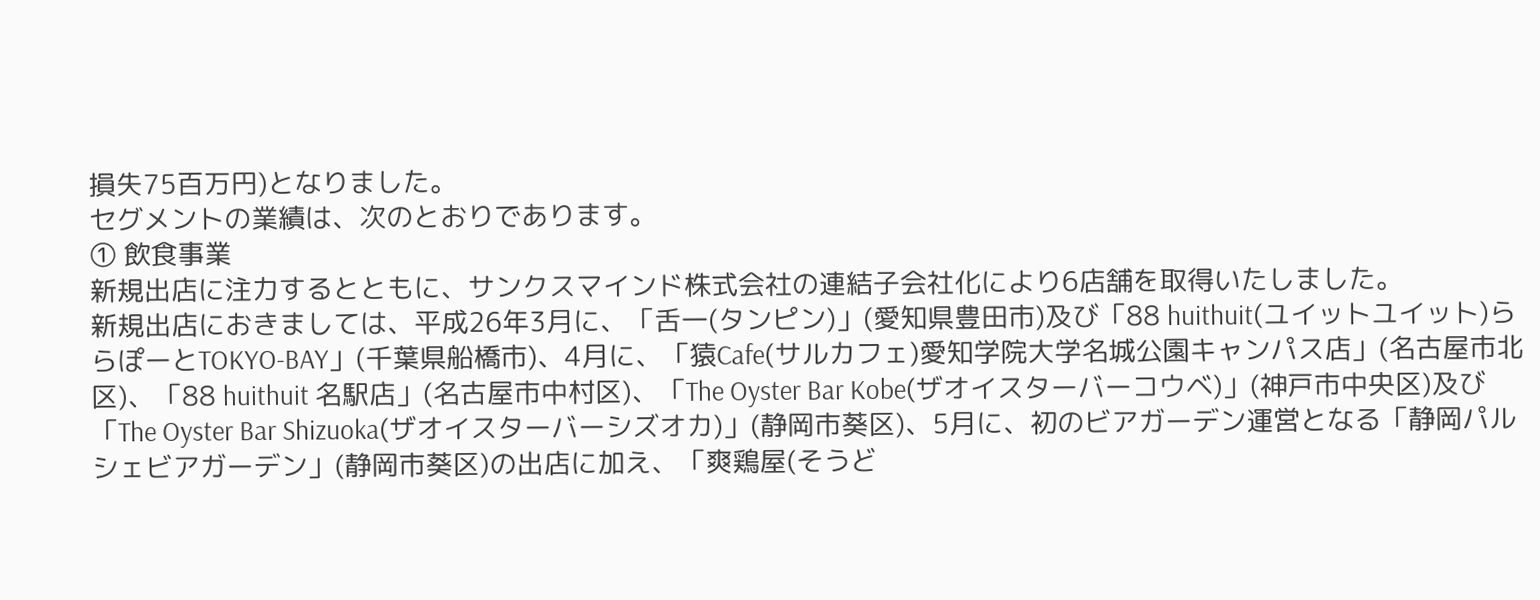損失75百万円)となりました。
セグメントの業績は、次のとおりであります。
① 飲食事業
新規出店に注力するとともに、サンクスマインド株式会社の連結子会社化により6店舗を取得いたしました。
新規出店におきましては、平成26年3月に、「舌一(タンピン)」(愛知県豊田市)及び「88 huithuit(ユイットユイット)ららぽーとTOKYO-BAY」(千葉県船橋市)、4月に、「猿Cafe(サルカフェ)愛知学院大学名城公園キャンパス店」(名古屋市北区)、「88 huithuit 名駅店」(名古屋市中村区)、「The Oyster Bar Kobe(ザオイスターバーコウベ)」(神戸市中央区)及び「The Oyster Bar Shizuoka(ザオイスターバーシズオカ)」(静岡市葵区)、5月に、初のビアガーデン運営となる「静岡パルシェビアガーデン」(静岡市葵区)の出店に加え、「爽鶏屋(そうど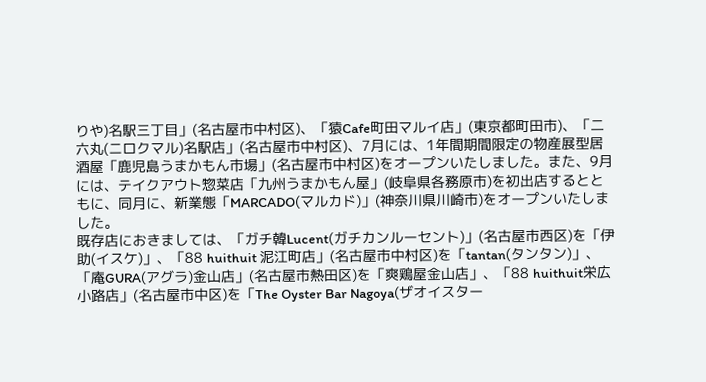りや)名駅三丁目」(名古屋市中村区)、「猿Cafe町田マルイ店」(東京都町田市)、「二六丸(ニロクマル)名駅店」(名古屋市中村区)、7月には、1年間期間限定の物産展型居酒屋「鹿児島うまかもん市場」(名古屋市中村区)をオープンいたしました。また、9月には、テイクアウト惣菜店「九州うまかもん屋」(岐阜県各務原市)を初出店するとともに、同月に、新業態「MARCADO(マルカド)」(神奈川県川崎市)をオープンいたしました。
既存店におきましては、「ガチ韓Lucent(ガチカンルーセント)」(名古屋市西区)を「伊助(イスケ)」、「88 huithuit 泥江町店」(名古屋市中村区)を「tantan(タンタン)」、「庵GURA(アグラ)金山店」(名古屋市熱田区)を「爽鶏屋金山店」、「88 huithuit栄広小路店」(名古屋市中区)を「The Oyster Bar Nagoya(ザオイスター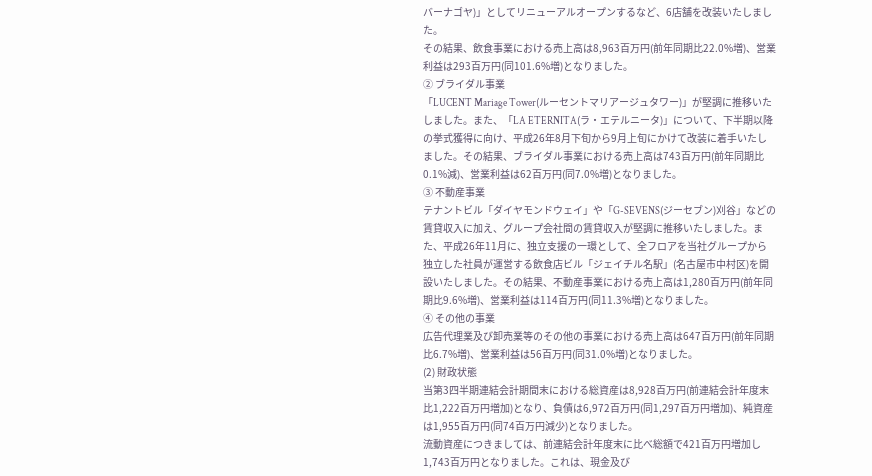バーナゴヤ)」としてリニューアルオープンするなど、6店舗を改装いたしました。
その結果、飲食事業における売上高は8,963百万円(前年同期比22.0%増)、営業利益は293百万円(同101.6%増)となりました。
② ブライダル事業
「LUCENT Mariage Tower(ルーセントマリアージュタワー)」が堅調に推移いたしました。また、「LA ETERNITA(ラ・エテルニータ)」について、下半期以降の挙式獲得に向け、平成26年8月下旬から9月上旬にかけて改装に着手いたしました。その結果、ブライダル事業における売上高は743百万円(前年同期比0.1%減)、営業利益は62百万円(同7.0%増)となりました。
③ 不動産事業
テナントビル「ダイヤモンドウェイ」や「G-SEVENS(ジーセブン)刈谷」などの賃貸収入に加え、グループ会社間の賃貸収入が堅調に推移いたしました。また、平成26年11月に、独立支援の一環として、全フロアを当社グループから独立した社員が運営する飲食店ビル「ジェイチル名駅」(名古屋市中村区)を開設いたしました。その結果、不動産事業における売上高は1,280百万円(前年同期比9.6%増)、営業利益は114百万円(同11.3%増)となりました。
④ その他の事業
広告代理業及び卸売業等のその他の事業における売上高は647百万円(前年同期比6.7%増)、営業利益は56百万円(同31.0%増)となりました。
(2) 財政状態
当第3四半期連結会計期間末における総資産は8,928百万円(前連結会計年度末比1,222百万円増加)となり、負債は6,972百万円(同1,297百万円増加)、純資産は1,955百万円(同74百万円減少)となりました。
流動資産につきましては、前連結会計年度末に比べ総額で421百万円増加し1,743百万円となりました。これは、現金及び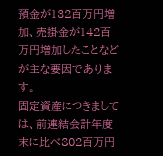預金が132百万円増加、売掛金が142百万円増加したことなどが主な要因であります。
固定資産につきましては、前連結会計年度末に比べ802百万円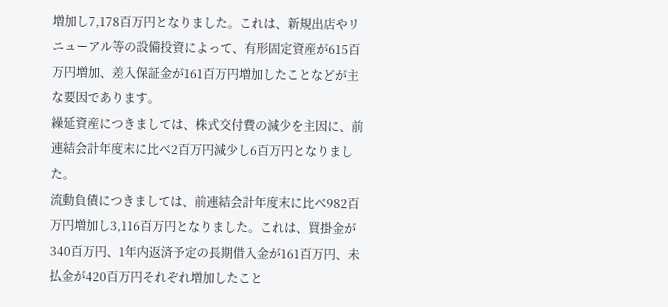増加し7,178百万円となりました。これは、新規出店やリニューアル等の設備投資によって、有形固定資産が615百万円増加、差入保証金が161百万円増加したことなどが主な要因であります。
繰延資産につきましては、株式交付費の減少を主因に、前連結会計年度末に比べ2百万円減少し6百万円となりました。
流動負債につきましては、前連結会計年度末に比べ982百万円増加し3,116百万円となりました。これは、買掛金が340百万円、1年内返済予定の長期借入金が161百万円、未払金が420百万円それぞれ増加したこと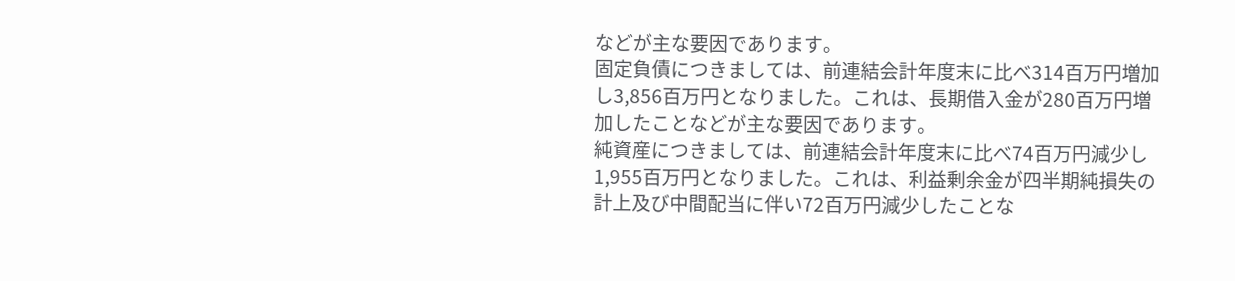などが主な要因であります。
固定負債につきましては、前連結会計年度末に比べ314百万円増加し3,856百万円となりました。これは、長期借入金が280百万円増加したことなどが主な要因であります。
純資産につきましては、前連結会計年度末に比べ74百万円減少し1,955百万円となりました。これは、利益剰余金が四半期純損失の計上及び中間配当に伴い72百万円減少したことな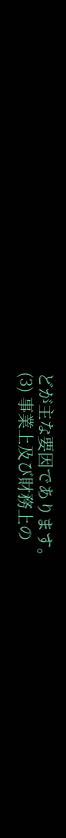どが主な要因であります。
(3) 事業上及び財務上の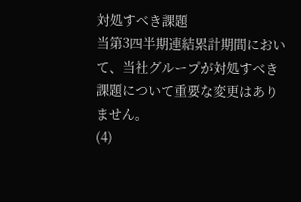対処すべき課題
当第3四半期連結累計期間において、当社グループが対処すべき課題について重要な変更はありません。
(4)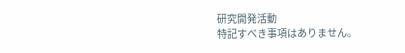研究開発活動
特記すべき事項はありません。